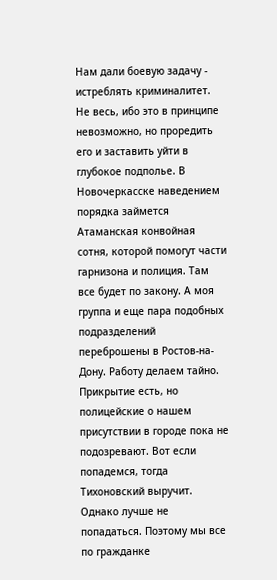Нам дали боевую задачу - истреблять криминалитет. Не весь, ибо это в принципе невозможно, но проредить его и заставить уйти в глубокое подполье. В Новочеркасске наведением порядка займется Атаманская конвойная сотня, которой помогут части гарнизона и полиция. Там все будет по закону. А моя группа и еще пара подобных подразделений переброшены в Ростов-на-Дону. Работу делаем тайно. Прикрытие есть, но полицейские о нашем присутствии в городе пока не подозревают. Вот если попадемся, тогда Тихоновский выручит. Однако лучше не попадаться. Поэтому мы все по гражданке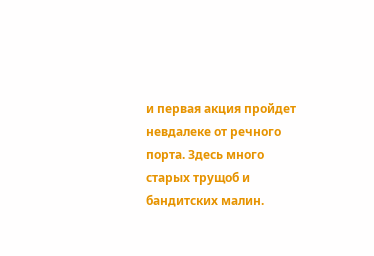и первая акция пройдет невдалеке от речного порта. Здесь много старых трущоб и бандитских малин.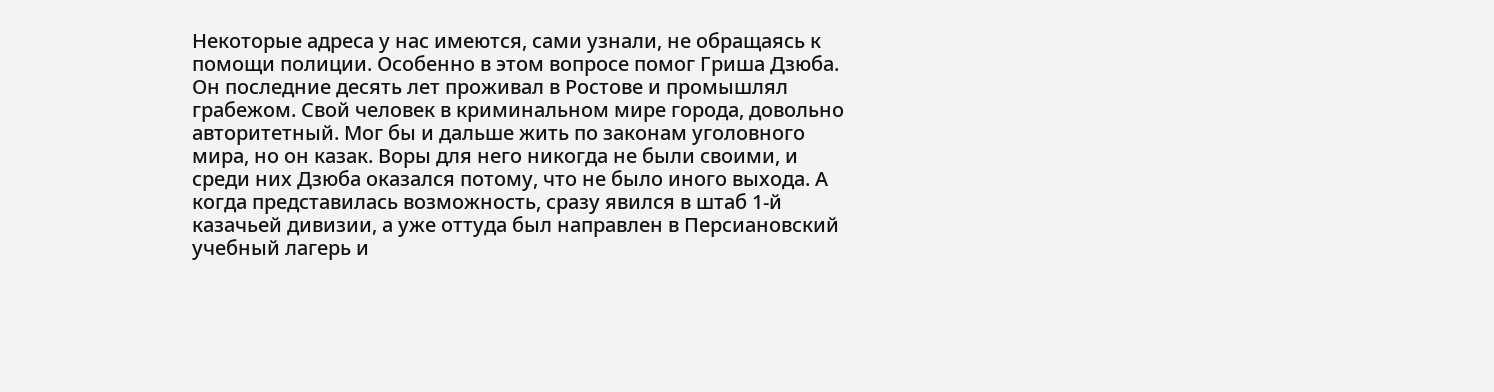Некоторые адреса у нас имеются, сами узнали, не обращаясь к помощи полиции. Особенно в этом вопросе помог Гриша Дзюба. Он последние десять лет проживал в Ростове и промышлял грабежом. Свой человек в криминальном мире города, довольно авторитетный. Мог бы и дальше жить по законам уголовного мира, но он казак. Воры для него никогда не были своими, и среди них Дзюба оказался потому, что не было иного выхода. А когда представилась возможность, сразу явился в штаб 1-й казачьей дивизии, а уже оттуда был направлен в Персиановский учебный лагерь и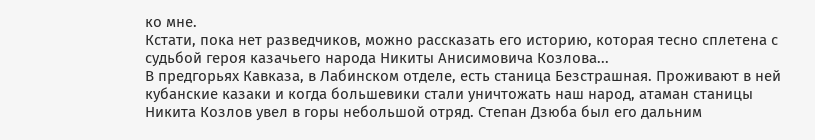ко мне.
Кстати, пока нет разведчиков, можно рассказать его историю, которая тесно сплетена с судьбой героя казачьего народа Никиты Анисимовича Козлова...
В предгорьях Кавказа, в Лабинском отделе, есть станица Безстрашная. Проживают в ней кубанские казаки и когда большевики стали уничтожать наш народ, атаман станицы Никита Козлов увел в горы небольшой отряд. Степан Дзюба был его дальним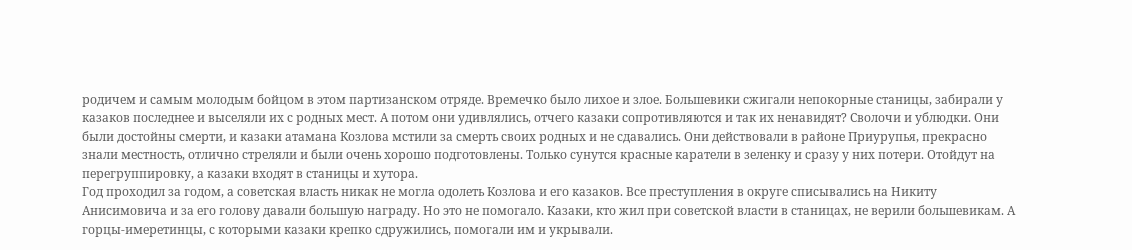родичем и самым молодым бойцом в этом партизанском отряде. Времечко было лихое и злое. Большевики сжигали непокорные станицы, забирали у казаков последнее и выселяли их с родных мест. А потом они удивлялись, отчего казаки сопротивляются и так их ненавидят? Сволочи и ублюдки. Они были достойны смерти, и казаки атамана Козлова мстили за смерть своих родных и не сдавались. Они действовали в районе Приурупья, прекрасно знали местность, отлично стреляли и были очень хорошо подготовлены. Только сунутся красные каратели в зеленку и сразу у них потери. Отойдут на перегруппировку, а казаки входят в станицы и хутора.
Год проходил за годом, а советская власть никак не могла одолеть Козлова и его казаков. Все преступления в округе списывались на Никиту Анисимовича и за его голову давали большую награду. Но это не помогало. Казаки, кто жил при советской власти в станицах, не верили большевикам. А горцы-имеретинцы, с которыми казаки крепко сдружились, помогали им и укрывали.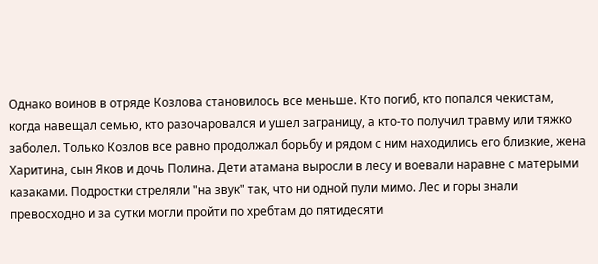Однако воинов в отряде Козлова становилось все меньше. Кто погиб, кто попался чекистам, когда навещал семью, кто разочаровался и ушел заграницу, а кто-то получил травму или тяжко заболел. Только Козлов все равно продолжал борьбу и рядом с ним находились его близкие, жена Харитина, сын Яков и дочь Полина. Дети атамана выросли в лесу и воевали наравне с матерыми казаками. Подростки стреляли "на звук" так, что ни одной пули мимо. Лес и горы знали превосходно и за сутки могли пройти по хребтам до пятидесяти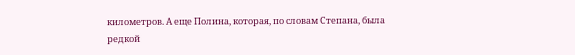километров. А еще Полина, которая, по словам Степана, была редкой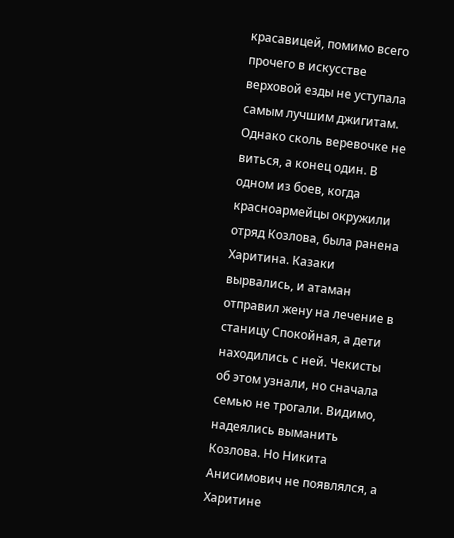красавицей, помимо всего прочего в искусстве верховой езды не уступала самым лучшим джигитам.
Однако сколь веревочке не виться, а конец один. В одном из боев, когда красноармейцы окружили отряд Козлова, была ранена Харитина. Казаки вырвались, и атаман отправил жену на лечение в станицу Спокойная, а дети находились с ней. Чекисты об этом узнали, но сначала семью не трогали. Видимо, надеялись выманить Козлова. Но Никита Анисимович не появлялся, а Харитине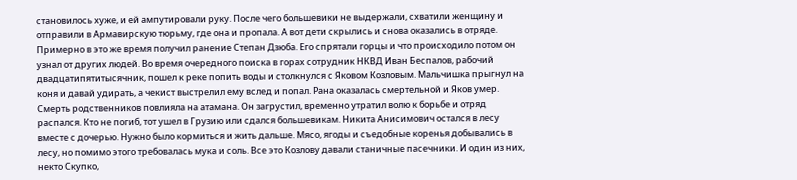становилось хуже, и ей ампутировали руку. После чего большевики не выдержали, схватили женщину и отправили в Армавирскую тюрьму, где она и пропала. А вот дети скрылись и снова оказались в отряде.
Примерно в это же время получил ранение Степан Дзюба. Его спрятали горцы и что происходило потом он узнал от других людей. Во время очередного поиска в горах сотрудник НКВД Иван Беспалов, рабочий двадцатипятитысячник, пошел к реке попить воды и столкнулся с Яковом Козловым. Мальчишка прыгнул на коня и давай удирать, а чекист выстрелил ему вслед и попал. Рана оказалась смертельной и Яков умер.
Смерть родственников повлияла на атамана. Он загрустил, временно утратил волю к борьбе и отряд распался. Кто не погиб, тот ушел в Грузию или сдался большевикам. Никита Анисимович остался в лесу вместе с дочерью. Нужно было кормиться и жить дальше. Мясо, ягоды и съедобные коренья добывались в лесу, но помимо этого требовалась мука и соль. Все это Козлову давали станичные пасечники. И один из них, некто Скупко,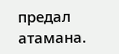предал атамана.